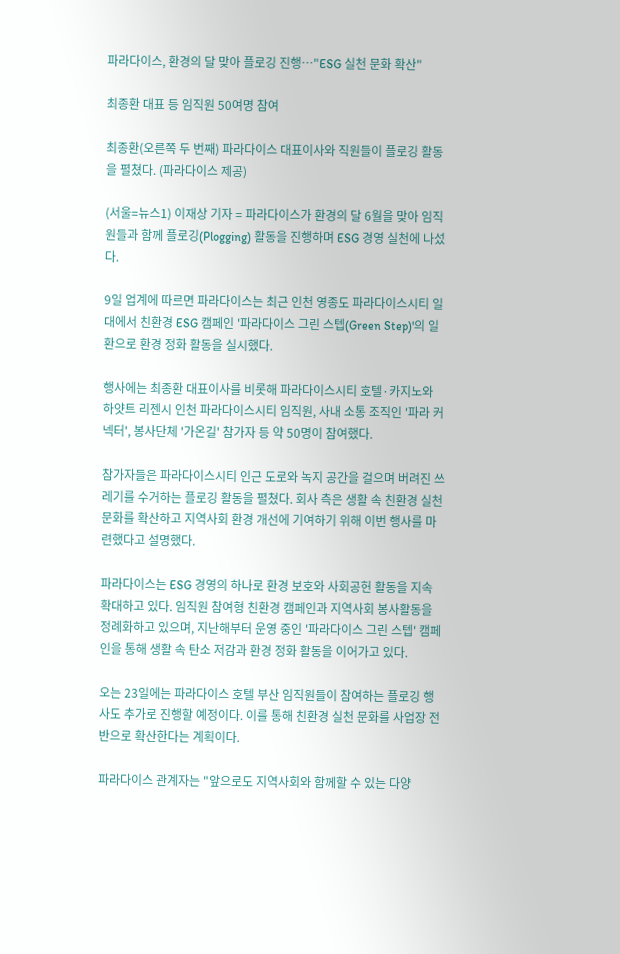파라다이스, 환경의 달 맞아 플로깅 진행…"ESG 실천 문화 확산"

최종환 대표 등 임직원 50여명 참여

최종환(오른쪽 두 번째) 파라다이스 대표이사와 직원들이 플로깅 활동을 펼쳤다. (파라다이스 제공)

(서울=뉴스1) 이재상 기자 = 파라다이스가 환경의 달 6월을 맞아 임직원들과 함께 플로깅(Plogging) 활동을 진행하며 ESG 경영 실천에 나섰다.

9일 업계에 따르면 파라다이스는 최근 인천 영종도 파라다이스시티 일대에서 친환경 ESG 캠페인 '파라다이스 그린 스텝(Green Step)'의 일환으로 환경 정화 활동을 실시했다.

행사에는 최종환 대표이사를 비롯해 파라다이스시티 호텔·카지노와 하얏트 리젠시 인천 파라다이스시티 임직원, 사내 소통 조직인 '파라 커넥터', 봉사단체 '가온길' 참가자 등 약 50명이 참여했다.

참가자들은 파라다이스시티 인근 도로와 녹지 공간을 걸으며 버려진 쓰레기를 수거하는 플로깅 활동을 펼쳤다. 회사 측은 생활 속 친환경 실천 문화를 확산하고 지역사회 환경 개선에 기여하기 위해 이번 행사를 마련했다고 설명했다.

파라다이스는 ESG 경영의 하나로 환경 보호와 사회공헌 활동을 지속 확대하고 있다. 임직원 참여형 친환경 캠페인과 지역사회 봉사활동을 정례화하고 있으며, 지난해부터 운영 중인 '파라다이스 그린 스텝' 캠페인을 통해 생활 속 탄소 저감과 환경 정화 활동을 이어가고 있다.

오는 23일에는 파라다이스 호텔 부산 임직원들이 참여하는 플로깅 행사도 추가로 진행할 예정이다. 이를 통해 친환경 실천 문화를 사업장 전반으로 확산한다는 계획이다.

파라다이스 관계자는 "앞으로도 지역사회와 함께할 수 있는 다양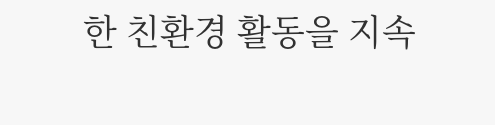한 친환경 활동을 지속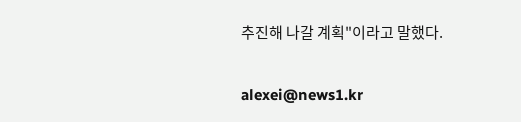추진해 나갈 계획"이라고 말했다.

alexei@news1.kr